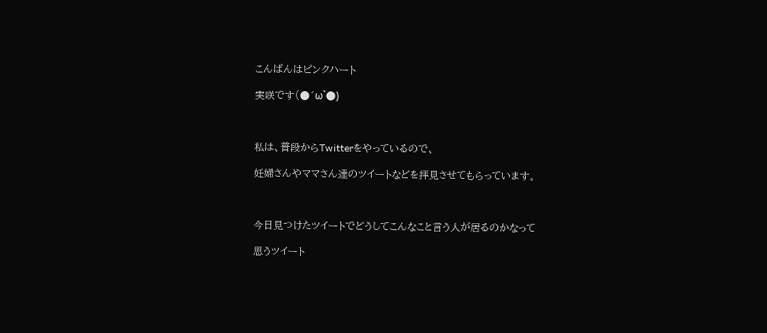こんばんはピンクハート

実咲です(●´ω`●)



私は、普段からTwitterをやっているので、

妊婦さんやママさん達のツイートなどを拝見させてもらっています。



今日見つけたツイートでどうしてこんなこと言う人が居るのかなって

思うツイート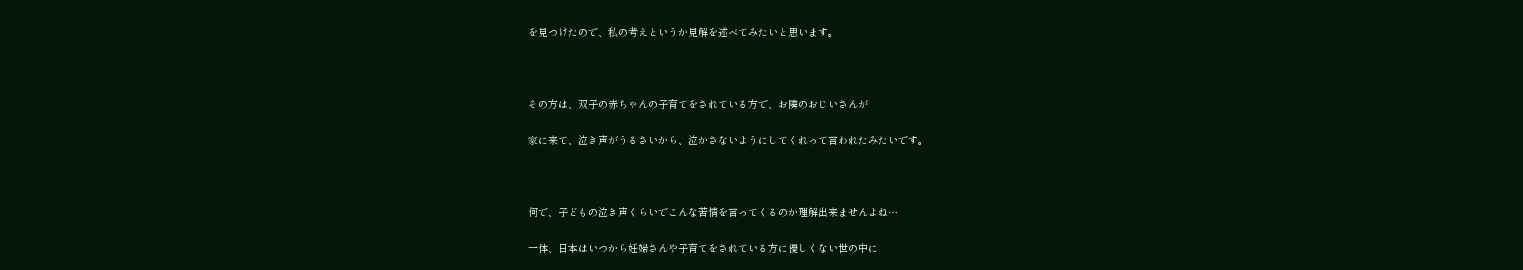を見つけたので、私の考えというか見解を述べてみたいと思います。



その方は、双子の赤ちゃんの子育てをされている方で、お隣のおじいさんが

家に来て、泣き声がうるさいから、泣かさないようにしてくれって言われたみたいです。



何で、子どもの泣き声くらいでこんな苦情を言ってくるのか理解出来ませんよね…

一体、日本はいつから妊婦さんや子育てをされている方に優しくない世の中に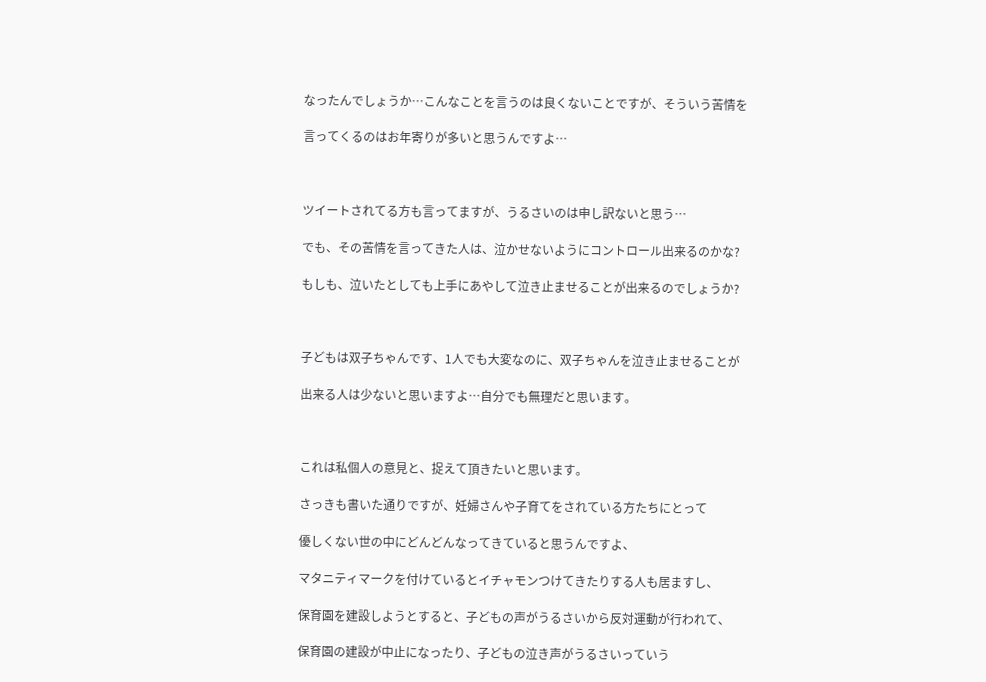なったんでしょうか…こんなことを言うのは良くないことですが、そういう苦情を

言ってくるのはお年寄りが多いと思うんですよ…



ツイートされてる方も言ってますが、うるさいのは申し訳ないと思う…

でも、その苦情を言ってきた人は、泣かせないようにコントロール出来るのかな?

もしも、泣いたとしても上手にあやして泣き止ませることが出来るのでしょうか?



子どもは双子ちゃんです、1人でも大変なのに、双子ちゃんを泣き止ませることが

出来る人は少ないと思いますよ…自分でも無理だと思います。



これは私個人の意見と、捉えて頂きたいと思います。

さっきも書いた通りですが、妊婦さんや子育てをされている方たちにとって

優しくない世の中にどんどんなってきていると思うんですよ、

マタニティマークを付けているとイチャモンつけてきたりする人も居ますし、

保育園を建設しようとすると、子どもの声がうるさいから反対運動が行われて、

保育園の建設が中止になったり、子どもの泣き声がうるさいっていう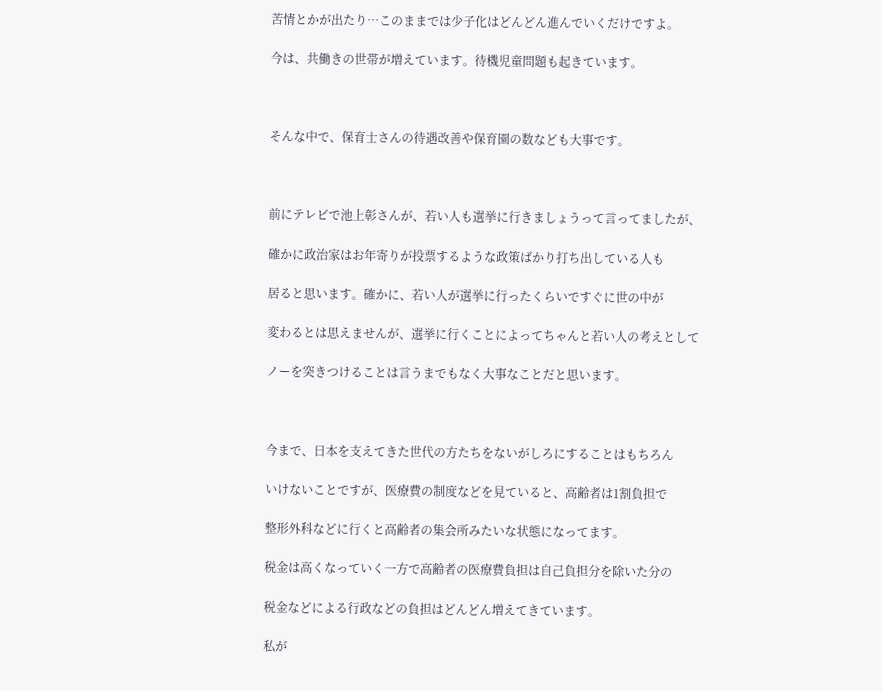苦情とかが出たり…このままでは少子化はどんどん進んでいくだけですよ。

今は、共働きの世帯が増えています。待機児童問題も起きています。



そんな中で、保育士さんの待遇改善や保育園の数なども大事です。



前にテレビで池上彰さんが、若い人も選挙に行きましょうって言ってましたが、

確かに政治家はお年寄りが投票するような政策ばかり打ち出している人も

居ると思います。確かに、若い人が選挙に行ったくらいですぐに世の中が

変わるとは思えませんが、選挙に行くことによってちゃんと若い人の考えとして

ノーを突きつけることは言うまでもなく大事なことだと思います。



今まで、日本を支えてきた世代の方たちをないがしろにすることはもちろん

いけないことですが、医療費の制度などを見ていると、高齢者は1割負担で

整形外科などに行くと高齢者の集会所みたいな状態になってます。

税金は高くなっていく一方で高齢者の医療費負担は自己負担分を除いた分の

税金などによる行政などの負担はどんどん増えてきています。

私が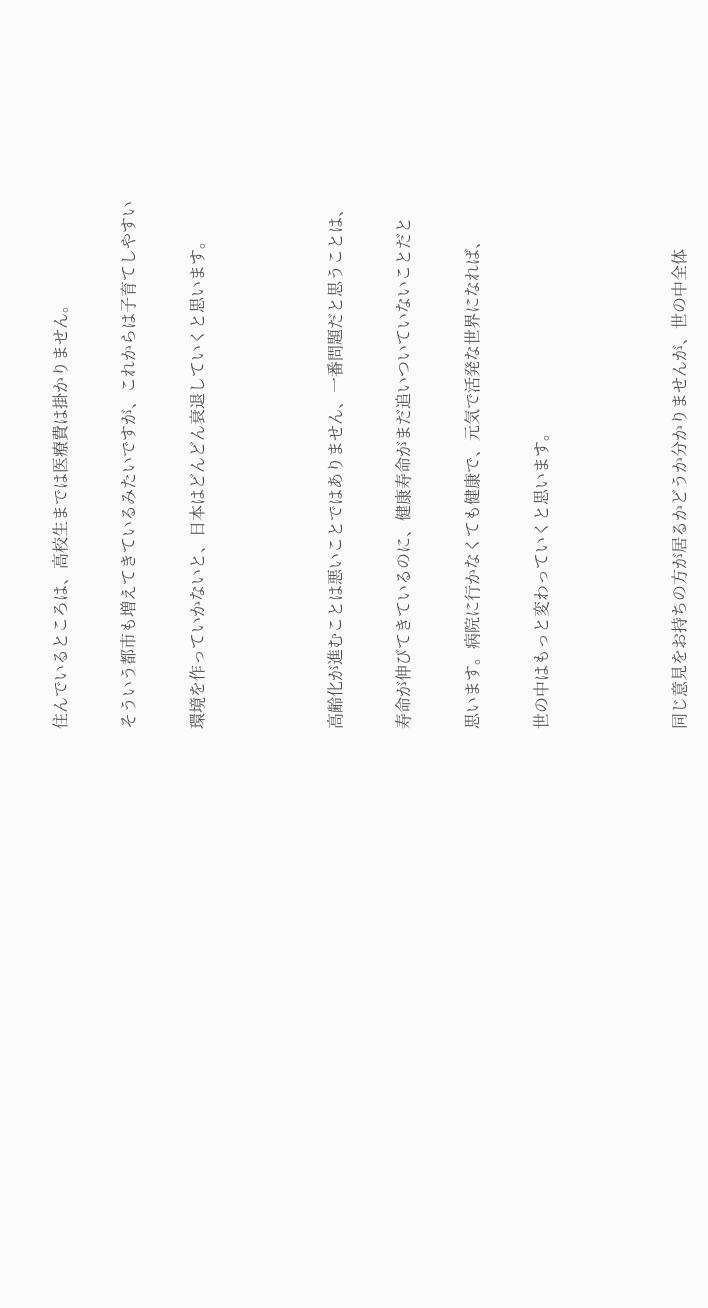住んでいるところは、高校生までは医療費は掛かりません。

そういう都市も増えてきているみたいですが、これからは子育てしやすい

環境を作っていかないと、日本はどんどん衰退していくと思います。



高齢化が進むことは悪いことではありません、一番問題だと思うことは、

寿命が伸びてきているのに、健康寿命がまだ追いついていないことだと

思います。病院に行かなくても健康で、元気で活発な世界になれば、

世の中はもっと変わっていくと思います。



同じ意見をお持ちの方が居るかどうか分かりませんが、世の中全体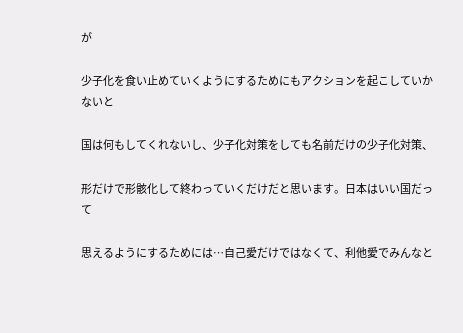が

少子化を食い止めていくようにするためにもアクションを起こしていかないと

国は何もしてくれないし、少子化対策をしても名前だけの少子化対策、

形だけで形骸化して終わっていくだけだと思います。日本はいい国だって

思えるようにするためには…自己愛だけではなくて、利他愛でみんなと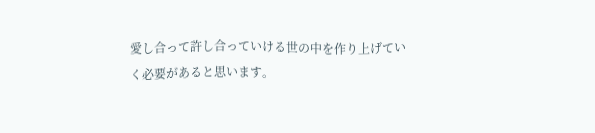愛し合って許し合っていける世の中を作り上げていく必要があると思います。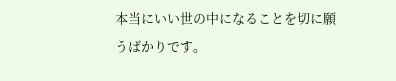本当にいい世の中になることを切に願うばかりです。